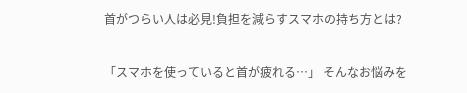首がつらい人は必見!負担を減らすスマホの持ち方とは?

「スマホを使っていると首が疲れる…」 そんなお悩みを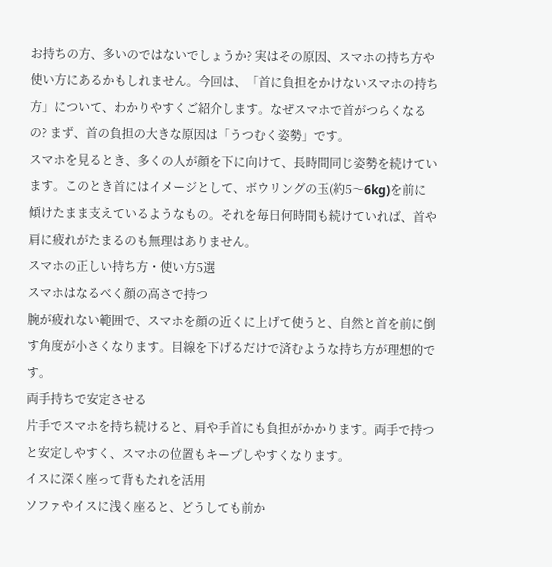お持ちの方、多いのではないでしょうか? 実はその原因、スマホの持ち方や使い方にあるかもしれません。今回は、「首に負担をかけないスマホの持ち方」について、わかりやすくご紹介します。なぜスマホで首がつらくなるの? まず、首の負担の大きな原因は「うつむく姿勢」です。
スマホを見るとき、多くの人が顔を下に向けて、長時間同じ姿勢を続けています。このとき首にはイメージとして、ボウリングの玉(約5〜6kg)を前に傾けたまま支えているようなもの。それを毎日何時間も続けていれば、首や肩に疲れがたまるのも無理はありません。
スマホの正しい持ち方・使い方5選
スマホはなるべく顔の高さで持つ
腕が疲れない範囲で、スマホを顔の近くに上げて使うと、自然と首を前に倒す角度が小さくなります。目線を下げるだけで済むような持ち方が理想的です。
両手持ちで安定させる
片手でスマホを持ち続けると、肩や手首にも負担がかかります。両手で持つと安定しやすく、スマホの位置もキープしやすくなります。
イスに深く座って背もたれを活用
ソファやイスに浅く座ると、どうしても前か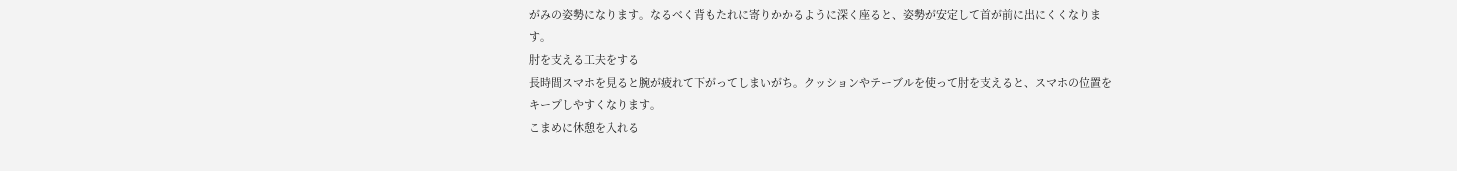がみの姿勢になります。なるべく背もたれに寄りかかるように深く座ると、姿勢が安定して首が前に出にくくなります。
肘を支える工夫をする
長時間スマホを見ると腕が疲れて下がってしまいがち。クッションやテーブルを使って肘を支えると、スマホの位置をキープしやすくなります。
こまめに休憩を入れる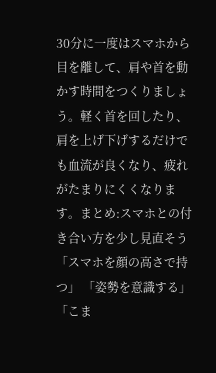30分に一度はスマホから目を離して、肩や首を動かす時間をつくりましょう。軽く首を回したり、肩を上げ下げするだけでも血流が良くなり、疲れがたまりにくくなります。まとめ:スマホとの付き合い方を少し見直そう 「スマホを顔の高さで持つ」 「姿勢を意識する」 「こま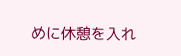めに休憩を入れ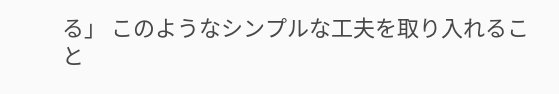る」 このようなシンプルな工夫を取り入れること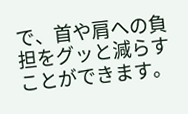で、首や肩への負担をグッと減らすことができます。